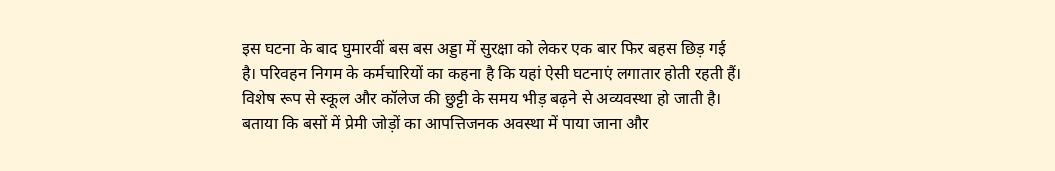इस घटना के बाद घुमारवीं बस बस अड्डा में सुरक्षा को लेकर एक बार फिर बहस छिड़ गई है। परिवहन निगम के कर्मचारियों का कहना है कि यहां ऐसी घटनाएं लगातार होती रहती हैं। विशेष रूप से स्कूल और कॉलेज की छुट्टी के समय भीड़ बढ़ने से अव्यवस्था हो जाती है। बताया कि बसों में प्रेमी जोड़ों का आपत्तिजनक अवस्था में पाया जाना और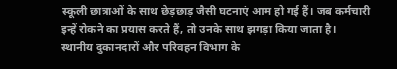स्कूली छात्राओं के साथ छेड़छाड़ जैसी घटनाएं आम हो गई हैं। जब कर्मचारी इन्हें रोकने का प्रयास करते हैं, तो उनके साथ झगड़ा किया जाता है।
स्थानीय दुकानदारों और परिवहन विभाग के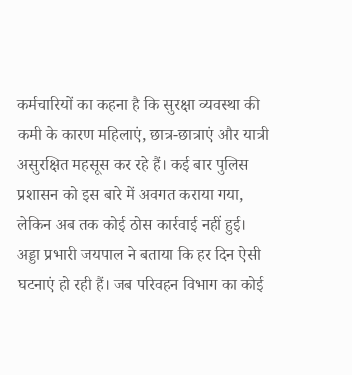कर्मचारियों का कहना है कि सुरक्षा व्यवस्था की कमी के कारण महिलाएं, छात्र-छात्राएं और यात्री असुरक्षित महसूस कर रहे हैं। कई बार पुलिस प्रशासन को इस बारे में अवगत कराया गया, लेकिन अब तक कोई ठोस कार्रवाई नहीं हुई। अड्डा प्रभारी जयपाल ने बताया कि हर दिन ऐसी घटनाएं हो रही हैं। जब परिवहन विभाग का कोई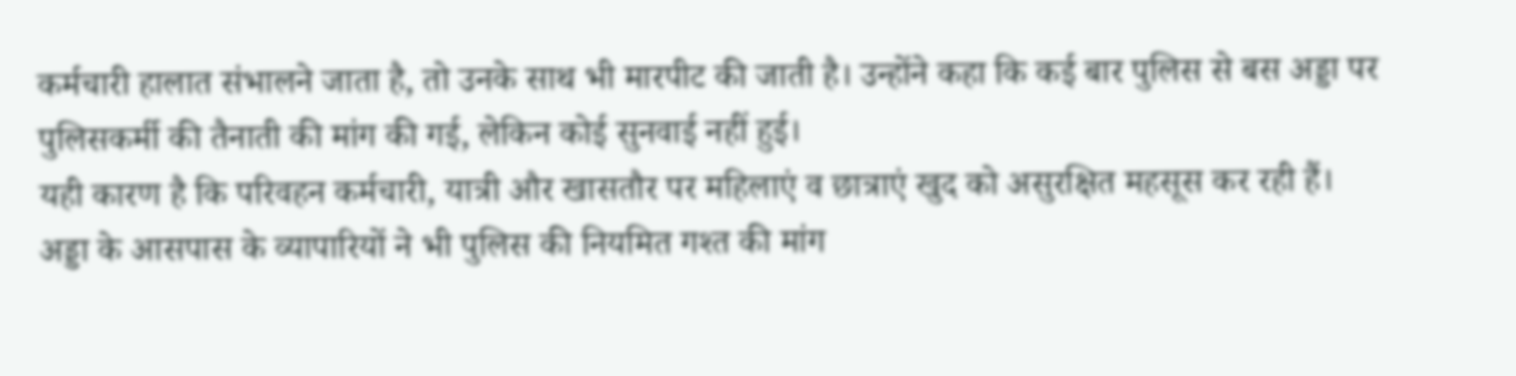कर्मचारी हालात संभालने जाता है, तो उनके साथ भी मारपीट की जाती है। उन्होंने कहा कि कई बार पुलिस से बस अड्डा पर पुलिसकर्मी की तैनाती की मांग की गई, लेकिन कोई सुनवाई नहीं हुई।
यही कारण है कि परिवहन कर्मचारी, यात्री और खासतौर पर महिलाएं व छात्राएं खुद को असुरक्षित महसूस कर रही हैं। अड्डा के आसपास के व्यापारियों ने भी पुलिस की नियमित गश्त की मांग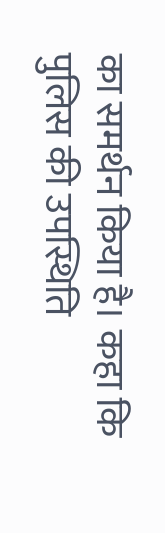का समर्थन किया है। कहा कि पुलिस की उपस्थिति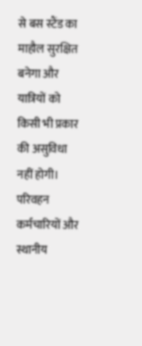से बस स्टैंड का माहौल सुरक्षित बनेगा और यात्रियों को किसी भी प्रकार की असुविधा नहीं होगी। परिवहन कर्मचारियों और स्थानीय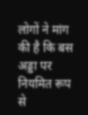लोगों ने मांग की है कि बस अड्डा पर नियमित रूप से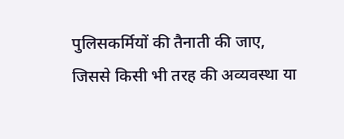पुलिसकर्मियों की तैनाती की जाए, जिससे किसी भी तरह की अव्यवस्था या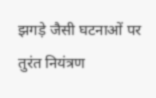झगड़े जैसी घटनाओं पर तुरंत नियंत्रण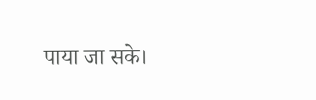पाया जा सके।